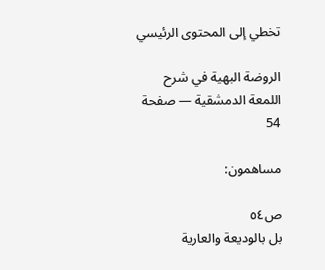تخطي إلى المحتوى الرئيسي

الروضة البهية في شرح اللمعة الدمشقية — صفحة 54

مساهمون:

ص٥٤
بل بالوديعة والعارية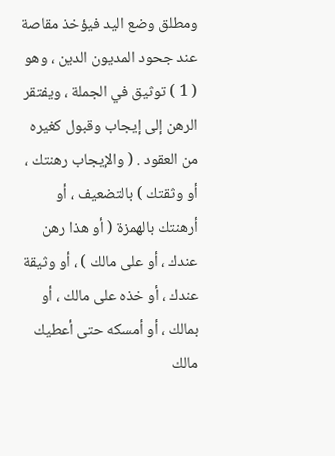ومطلق وضع اليد فيؤخذ مقاصة عند جحود المديون الدين ، وهو ( 1 ) توثيق في الجملة ، ويفتقر الرهن إلى إيجاب وقبول كغيره من العقود . ( والإيجاب رهنتك ، أو وثقتك ) بالتضعيف ، أو أرهنتك بالهمزة ( أو هذا رهن عندك ، أو على مالك ) ، أو وثيقة عندك ، أو خذه على مالك ، أو بمالك ، أو أمسكه حتى أعطيك مالك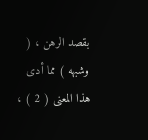بقصد الرهن ، ( وشبهه ) مما أدى هذا المعنى ( 2 ) ،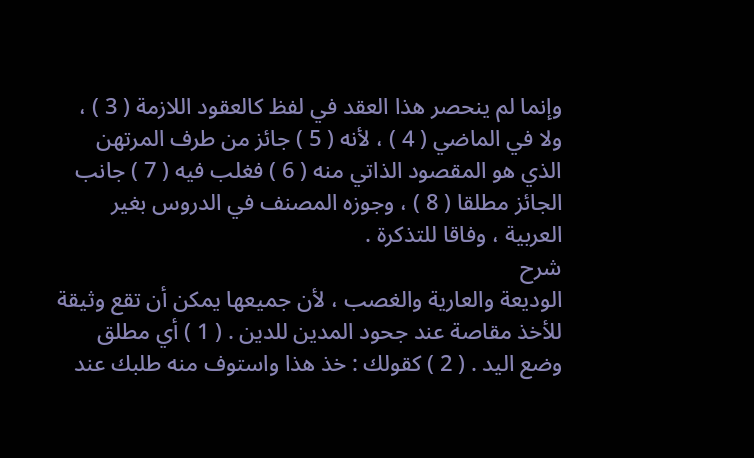وإنما لم ينحصر هذا العقد في لفظ كالعقود اللازمة ( 3 ) ، ولا في الماضي ( 4 ) ، لأنه ( 5 ) جائز من طرف المرتهن الذي هو المقصود الذاتي منه ( 6 ) فغلب فيه ( 7 ) جانب الجائز مطلقا ( 8 ) ، وجوزه المصنف في الدروس بغير العربية ، وفاقا للتذكرة .
شرح
الوديعة والعارية والغصب ، لأن جميعها يمكن أن تقع وثيقة للأخذ مقاصة عند جحود المدين للدين . ( 1 ) أي مطلق وضع اليد . ( 2 ) كقولك : خذ هذا واستوف منه طلبك عند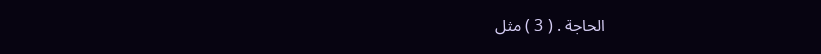الحاجة . ( 3 ) مثل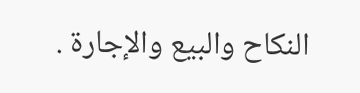النكاح والبيع والإجارة .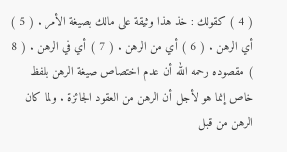( 4 ) كقولك : خذ هذا وثيقة على مالك بصيغة الأمر . ( 5 ) أي الرهن . ( 6 ) أي من الرهن . ( 7 ) أي في الرهن . ( 8 ) مقصوده رحمه الله أن عدم اختصاص صيغة الرهن بلفظ خاص إنما هو لأجل أن الرهن من العقود الجائزة . ولما كان الرهن من قبل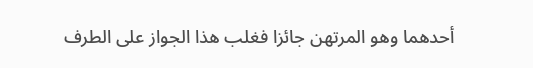أحدهما وهو المرتهن جائزا فغلب هذا الجواز على الطرف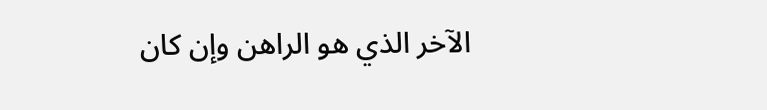الآخر الذي هو الراهن وإن كان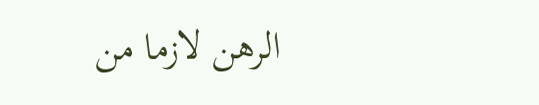الرهن لازما من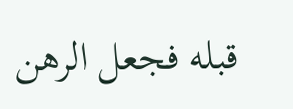قبله فجعل الرهن